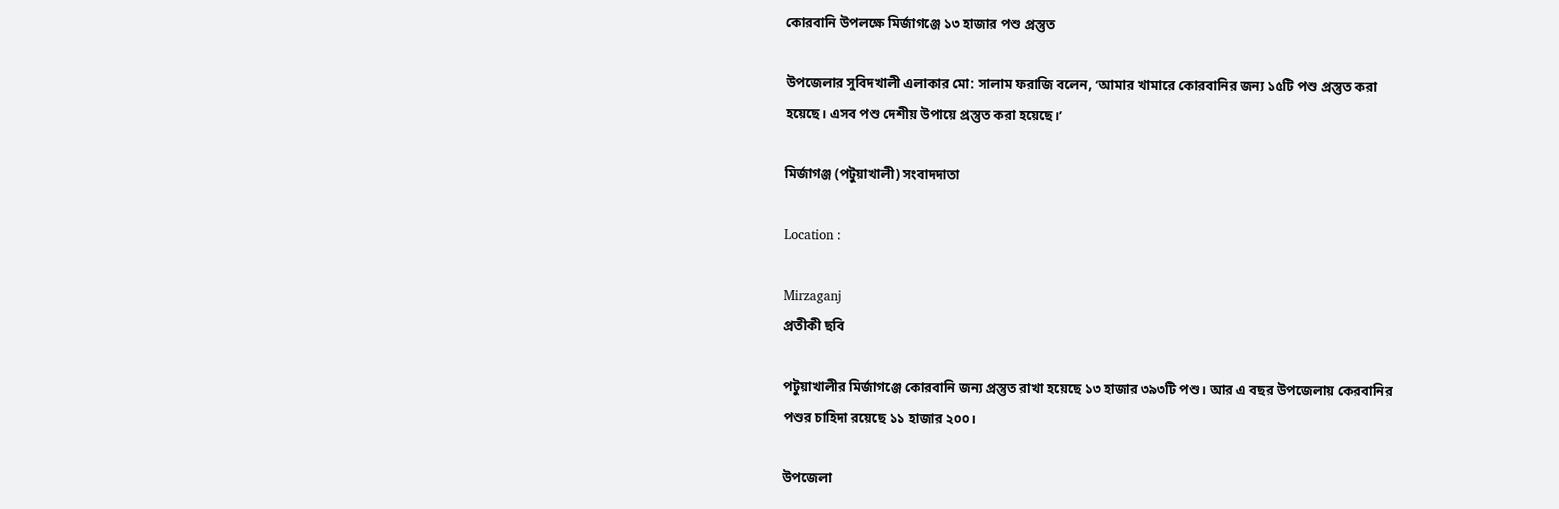কোরবানি উপলক্ষে মির্জাগঞ্জে ১৩ হাজার পশু প্রস্তুত

উপজেলার সুবিদখালী এলাকার মো: সালাম ফরাজি বলেন, ‘আমার খামারে কোরবানির জন্য ১৫টি পশু প্রস্তুত করা হয়েছে। এসব পশু দেশীয় উপায়ে প্রস্তুত করা হয়েছে।’

মির্জাগঞ্জ (পটুয়াখালী) সংবাদদাতা

Location :

Mirzaganj
প্রতীকী ছবি

পটুয়াখালীর মির্জাগঞ্জে কোরবানি জন্য প্রস্তুত রাখা হয়েছে ১৩ হাজার ৩৯৩টি পশু। আর এ বছর উপজেলায় কেরবানির পশুর চাহিদা রয়েছে ১১ হাজার ২০০।

উপজেলা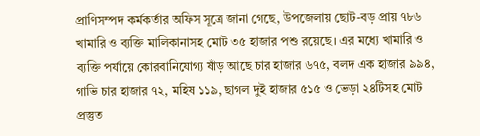প্রাণিসম্পদ কর্মকর্তার অফিস সূত্রে জানা গেছে, উপজেলায় ছোট-বড় প্রায় ৭৮৬ খামারি ও ব্যক্তি মালিকানাসহ মোট ৩৫ হাজার পশু রয়েছে। এর মধ্যে খামারি ও ব্যক্তি পর্যায়ে কোরবানিযোগ্য ষাঁড় আছে চার হাজার ৬৭৫, বলদ এক হাজার ৯৯৪, গাভি চার হাজার ৭২, মহিষ ১১৯, ছাগল দুই হাজার ৫১৫ ও ভেড়া ২৪টিসহ মোট প্রস্তুত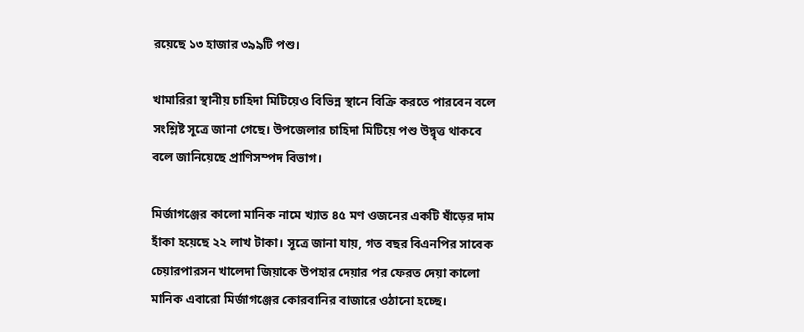রয়েছে ১৩ হাজার ৩৯৯টি পশু।

খামারিরা স্থানীয় চাহিদা মিটিয়েও বিভিন্ন স্থানে বিক্রি করতে পারবেন বলে সংশ্লিষ্ট সূত্রে জানা গেছে। উপজেলার চাহিদা মিটিয়ে পশু উদ্বৃত্ত থাকবে বলে জানিয়েছে প্রাণিসম্পদ বিভাগ।

মির্জাগঞ্জের কালো মানিক নামে খ্যাত ৪৫ মণ ওজনের একটি ষাঁড়ের দাম হাঁকা হয়েছে ২২ লাখ টাকা। সূত্রে জানা যায়, গত বছর বিএনপির সাবেক চেয়ারপারসন খালেদা জিয়াকে উপহার দেয়ার পর ফেরত দেয়া কালো মানিক এবারো মির্জাগঞ্জের কোরবানির বাজারে ওঠানো হচ্ছে।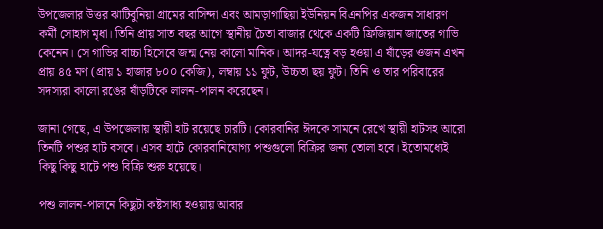উপজেলার উত্তর ঝাটিবুনিয়া গ্রামের বাসিন্দা এবং আমড়াগাছিয়া ইউনিয়ন বিএনপির একজন সাধারণ কর্মী সোহাগ মৃধা। তিনি প্রায় সাত বছর আগে স্থানীয় চৈতা বাজার থেকে একটি ফ্রিজিয়ান জাতের গাভি কেনেন। সে গাভির বাচ্চা হিসেবে জন্ম নেয় কালো মানিক। আদর-যত্নে বড় হওয়া এ ষাঁড়ের ওজন এখন প্রায় ৪৫ মণ (প্রায় ১ হাজার ৮০০ কেজি), লম্বায় ১১ ফুট, উচ্চতা ছয় ফুট। তিনি ও তার পরিবারের সদস্যরা কালো রঙের ষাঁড়টিকে লালন-পালন করেছেন।

জানা গেছে, এ উপজেলায় স্থায়ী হাট রয়েছে চারটি। কোরবানির ঈদকে সামনে রেখে স্থায়ী হাটসহ আরো তিনটি পশুর হাট বসবে। এসব হাটে কোরবানিযোগ্য পশুগুলো বিক্রির জন্য তোলা হবে। ইতোমধ্যেই কিছু কিছু হাটে পশু বিক্রি শুরু হয়েছে।

পশু লালন-পালনে কিছুটা কষ্টসাধ্য হওয়ায় আবার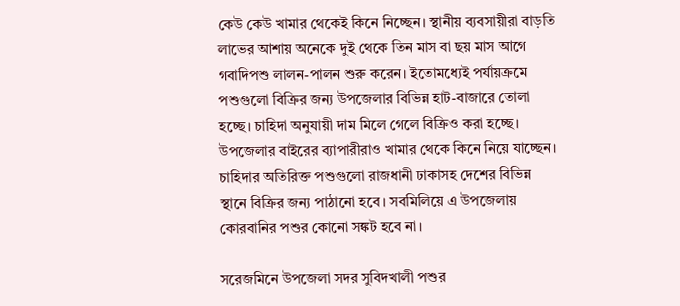কেউ কেউ খামার থেকেই কিনে নিচ্ছেন। স্থানীয় ব্যবসায়ীরা বাড়তি লাভের আশায় অনেকে দুই থেকে তিন মাস বা ছয় মাস আগে গবাদিপশু লালন-পালন শুরু করেন। ইতোমধ্যেই পর্যায়ক্রমে পশুগুলো বিক্রির জন্য উপজেলার বিভিন্ন হাট-বাজারে তোলা হচ্ছে। চাহিদা অনুযায়ী দাম মিলে গেলে বিক্রিও করা হচ্ছে। উপজেলার বাইরের ব্যাপারীরাও খামার থেকে কিনে নিয়ে যাচ্ছেন। চাহিদার অতিরিক্ত পশুগুলো রাজধানী ঢাকাসহ দেশের বিভিন্ন স্থানে বিক্রির জন্য পাঠানো হবে। সবমিলিয়ে এ উপজেলায় কোরবানির পশুর কোনো সঙ্কট হবে না।

সরেজমিনে উপজেলা সদর সুবিদখালী পশুর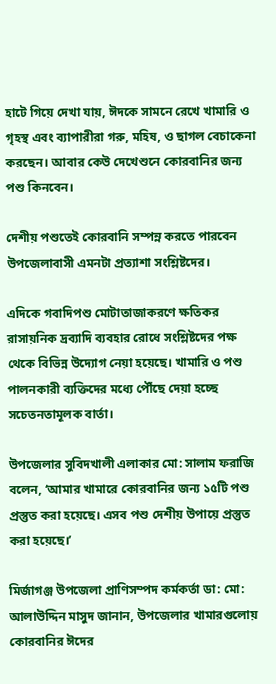হাটে গিয়ে দেখা যায়, ঈদকে সামনে রেখে খামারি ও গৃহস্থ এবং ব্যাপারীরা গরু, মহিষ, ও ছাগল বেচাকেনা করছেন। আবার কেউ দেখেশুনে কোরবানির জন্য পশু কিনবেন।

দেশীয় পশুতেই কোরবানি সম্পন্ন করতে পারবেন উপজেলাবাসী এমনটা প্রত্যাশা সংশ্লিষ্টদের।

এদিকে গবাদিপশু মোটাতাজাকরণে ক্ষতিকর রাসায়নিক দ্রব্যাদি ব্যবহার রোধে সংশ্লিষ্টদের পক্ষ থেকে বিভিন্ন উদ্যোগ নেয়া হয়েছে। খামারি ও পশু পালনকারী ব্যক্তিদের মধ্যে পৌঁছে দেয়া হচ্ছে সচেতনতামূলক বার্তা।

উপজেলার সুবিদখালী এলাকার মো: সালাম ফরাজি বলেন, ‘আমার খামারে কোরবানির জন্য ১৫টি পশু প্রস্তুত করা হয়েছে। এসব পশু দেশীয় উপায়ে প্রস্তুত করা হয়েছে।’

মির্জাগঞ্জ উপজেলা প্রাণিসম্পদ কর্মকর্তা ডা: মো: আলাউদ্দিন মাসুদ জানান, উপজেলার খামারগুলোয় কোরবানির ঈদের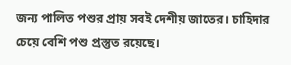জন্য পালিত পশুর প্রায় সবই দেশীয় জাতের। চাহিদার চেয়ে বেশি পশু প্রস্তুত রয়েছে।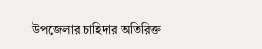উপজেলার চাহিদার অতিরিক্ত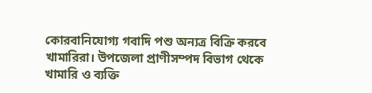কোরবানিযোগ্য গবাদি পশু অন্যত্র বিক্রি করবে খামারিরা। উপজেলা প্রাণীসম্পদ বিভাগ থেকে খামারি ও ব্যক্তি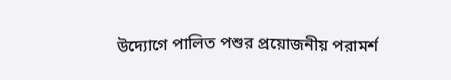উদ্যোগে পালিত পশুর প্রয়োজনীয় পরামর্শ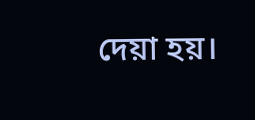দেয়া হয়।